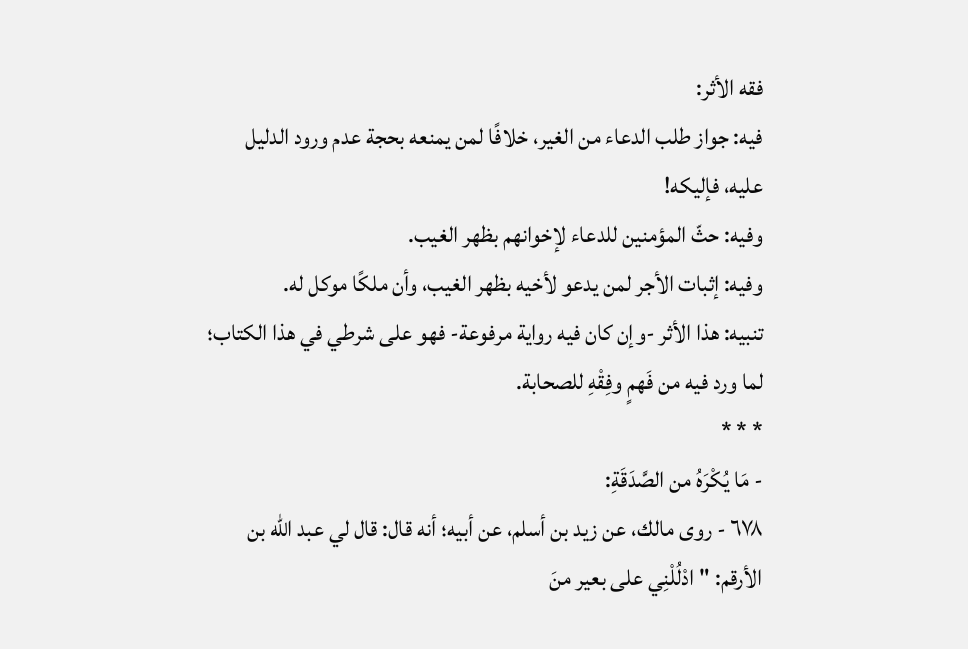فقه الأثر:
فيه: جواز طلب الدعاء من الغير، خلافًا لمن يمنعه بحجة عدم ورود الدليل عليه، فإليكه!
وفيه: حثّ المؤمنين للدعاء لإخوانهم بظهر الغيب.
وفيه: إثبات الأجر لمن يدعو لأخيه بظهر الغيب، وأن ملكًا موكل له.
تنبيه: هذا الأثر -وإن كان فيه رواية مرفوعة- فهو على شرطي في هذا الكتاب؛ لما ورد فيه من فَهمٍ وفِقْهِ للصحابة.
* * *
- مَا يُكْرَهُ من الصَّدَقَةِ:
٦٧٨ - روى مالك، عن زيد بن أسلم، عن أبيه؛ أنه قال: قال لي عبد الله بن الأرقم: "ادْلُلْنِي على بعير منَ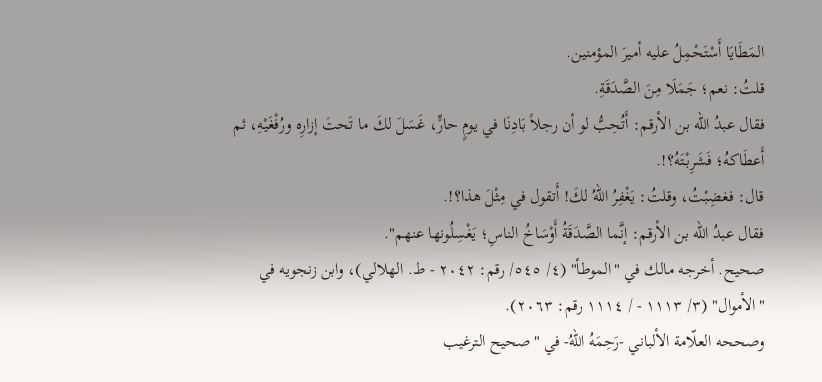المَطَايَا أَسْتَحْمِلُ عليه أميرَ المؤمنين.
قلتُ: نعم؛ جَمَلَا مِنَ الصَّدَقَةِ.
فقال عبدُ الله بن الأرقم: أَتُحِبُّ لو أن رجلاً بَادِنَا في يومٍ حارٍّ، غَسَلَ لكَ ما تَحتَ إزارِه ورُفْغَيْهِ، ثم أَعطَاكهُ؛ فَشَرِبْتَهُ؟!.
قال: فغضِبْتُ، وقلتُ: يَغْفِرُ اللهُ لكَ! أَتقول في مِثْلَ هذا؟!.
فقال عبدُ الله بن الأرقم: إنَّما الصَّدَقَةُ أَوْسَاخُ الناسِ؛ يَغْسِلُونها عنهم".
صحيح. أخرجه مالك في "الموطأ" (٤/ ٥٤٥/ رقم: ٢٠٤٢ - ط. الهلالي)، وابن زنجويه في "الأموال" (٣/ ١١١٣ - / ١١١٤ رقم: ٢٠٦٣).
وصححه العلّامة الألباني -رَحِمَهُ اللهُ- في "صحيح الترغيب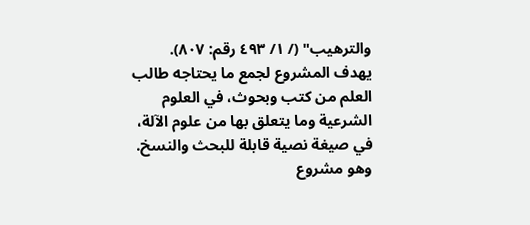والترهيب" (/ ١/ ٤٩٣ رقم: ٨٠٧).
يهدف المشروع لجمع ما يحتاجه طالب العلم من كتب وبحوث، في العلوم الشرعية وما يتعلق بها من علوم الآلة، في صيغة نصية قابلة للبحث والنسخ.
وهو مشروع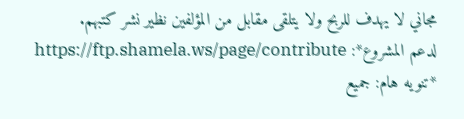مجاني لا يهدف للربح ولا يتلقى مقابل من المؤلفين نظير نشر كتبهم.
لدعم المشروع*: https://ftp.shamela.ws/page/contribute
*تنويه هام: جميع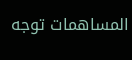المساهمات توجه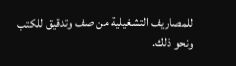للمصاريف التشغيلية من صف وتدقيق للكتب ونحو ذلك.